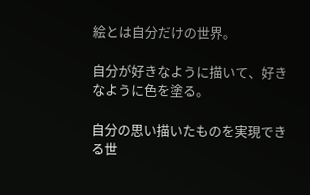絵とは自分だけの世界。

自分が好きなように描いて、好きなように色を塗る。

自分の思い描いたものを実現できる世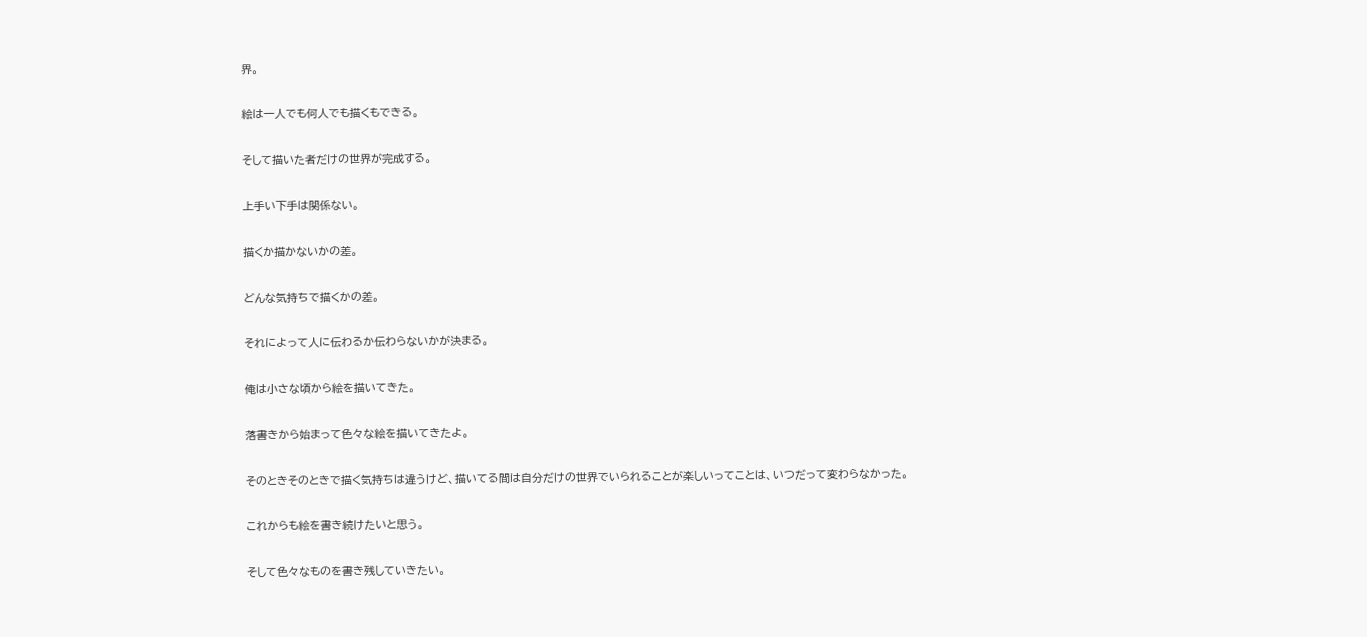界。

絵は一人でも何人でも描くもできる。

そして描いた者だけの世界が完成する。

上手い下手は関係ない。

描くか描かないかの差。

どんな気持ちで描くかの差。

それによって人に伝わるか伝わらないかが決まる。

俺は小さな頃から絵を描いてきた。

落書きから始まって色々な絵を描いてきたよ。

そのときそのときで描く気持ちは違うけど、描いてる間は自分だけの世界でいられることが楽しいってことは、いつだって変わらなかった。

これからも絵を書き続けたいと思う。

そして色々なものを書き残していきたい。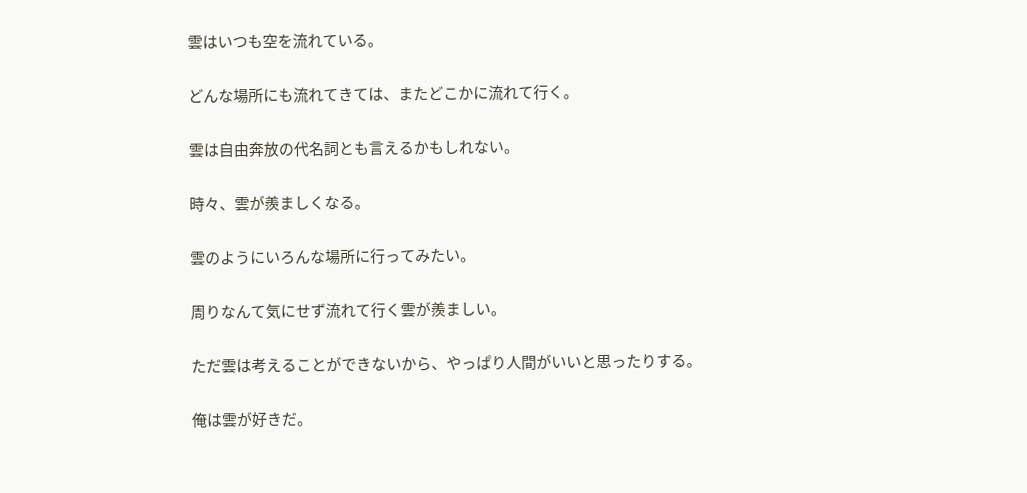雲はいつも空を流れている。

どんな場所にも流れてきては、またどこかに流れて行く。

雲は自由奔放の代名詞とも言えるかもしれない。

時々、雲が羨ましくなる。

雲のようにいろんな場所に行ってみたい。

周りなんて気にせず流れて行く雲が羨ましい。

ただ雲は考えることができないから、やっぱり人間がいいと思ったりする。

俺は雲が好きだ。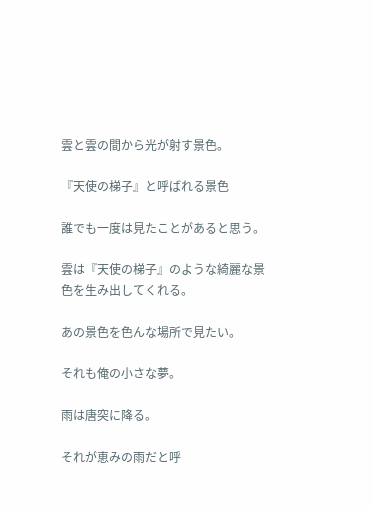雲と雲の間から光が射す景色。

『天使の梯子』と呼ばれる景色

誰でも一度は見たことがあると思う。

雲は『天使の梯子』のような綺麗な景色を生み出してくれる。

あの景色を色んな場所で見たい。

それも俺の小さな夢。

雨は唐突に降る。

それが恵みの雨だと呼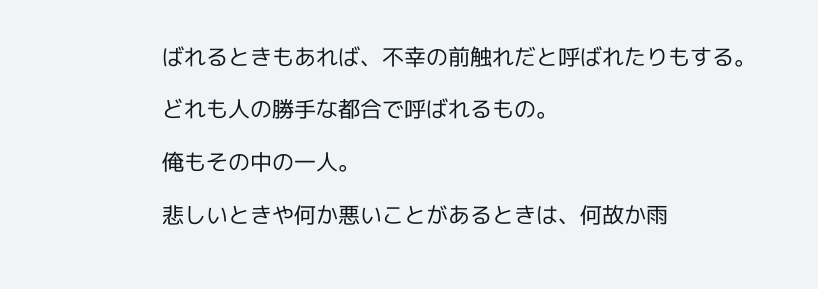ばれるときもあれば、不幸の前触れだと呼ばれたりもする。

どれも人の勝手な都合で呼ばれるもの。

俺もその中の一人。

悲しいときや何か悪いことがあるときは、何故か雨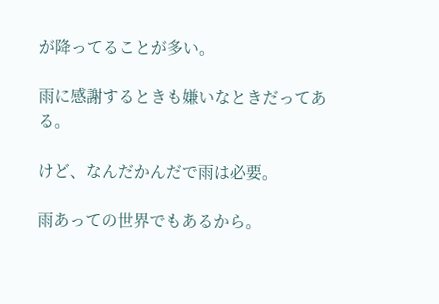が降ってることが多い。

雨に感謝するときも嫌いなときだってある。

けど、なんだかんだで雨は必要。

雨あっての世界でもあるから。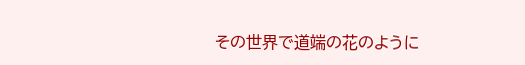その世界で道端の花のように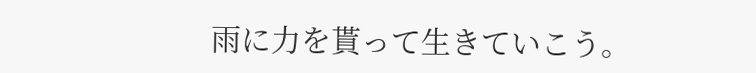雨に力を貰って生きていこう。